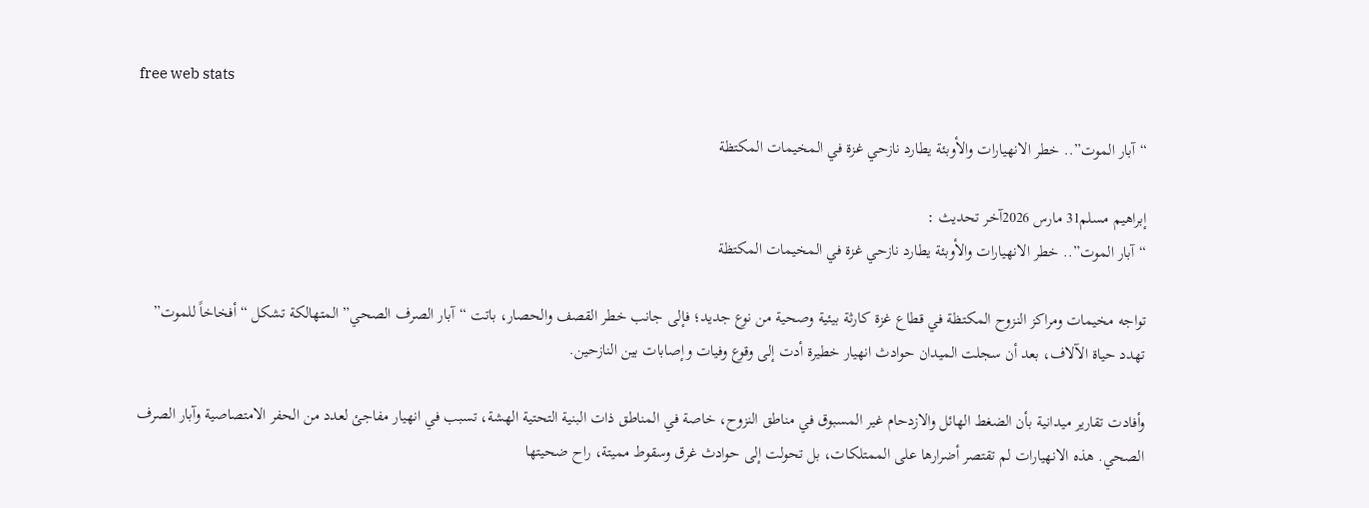free web stats

“آبار الموت”.. خطر الانهيارات والأوبئة يطارد نازحي غزة في المخيمات المكتظة

إبراهيم مسلم31 مارس 2026آخر تحديث :
“آبار الموت”.. خطر الانهيارات والأوبئة يطارد نازحي غزة في المخيمات المكتظة

تواجه مخيمات ومراكز النزوح المكتظة في قطاع غزة كارثة بيئية وصحية من نوع جديد؛ فإلى جانب خطر القصف والحصار، باتت “آبار الصرف الصحي” المتهالكة تشكل “أفخاخاً للموت” تهدد حياة الآلاف، بعد أن سجلت الميدان حوادث انهيار خطيرة أدت إلى وقوع وفيات وإصابات بين النازحين.

وأفادت تقارير ميدانية بأن الضغط الهائل والازدحام غير المسبوق في مناطق النزوح، خاصة في المناطق ذات البنية التحتية الهشة، تسبب في انهيار مفاجئ لعدد من الحفر الامتصاصية وآبار الصرف الصحي. هذه الانهيارات لم تقتصر أضرارها على الممتلكات، بل تحولت إلى حوادث غرق وسقوط مميتة، راح ضحيتها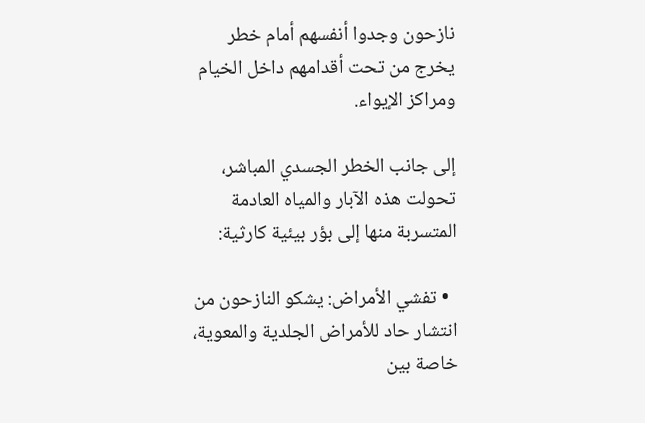نازحون وجدوا أنفسهم أمام خطر يخرج من تحت أقدامهم داخل الخيام ومراكز الإيواء.

إلى جانب الخطر الجسدي المباشر، تحولت هذه الآبار والمياه العادمة المتسربة منها إلى بؤر بيئية كارثية:

  • تفشي الأمراض: يشكو النازحون من انتشار حاد للأمراض الجلدية والمعوية، خاصة بين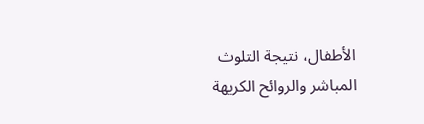الأطفال، نتيجة التلوث المباشر والروائح الكريهة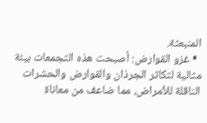المنبعثة.
  • غزو القوارض: أصبحت هذه التجمعات بيئة مثالية لتكاثر الجرذان والقوارض والحشرات الناقلة للأمراض، مما ضاعف من معاناة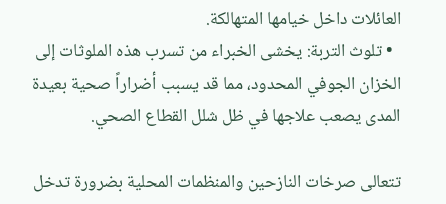العائلات داخل خيامها المتهالكة.
  • تلوث التربة: يخشى الخبراء من تسرب هذه الملوثات إلى الخزان الجوفي المحدود، مما قد يسبب أضراراً صحية بعيدة المدى يصعب علاجها في ظل شلل القطاع الصحي.

تتعالى صرخات النازحين والمنظمات المحلية بضرورة تدخل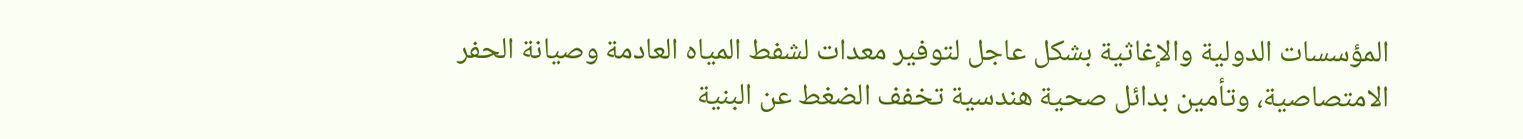المؤسسات الدولية والإغاثية بشكل عاجل لتوفير معدات لشفط المياه العادمة وصيانة الحفر الامتصاصية، وتأمين بدائل صحية هندسية تخفف الضغط عن البنية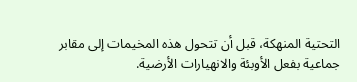التحتية المنهكة، قبل أن تتحول هذه المخيمات إلى مقابر جماعية بفعل الأوبئة والانهيارات الأرضية.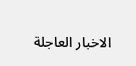الاخبار العاجلة